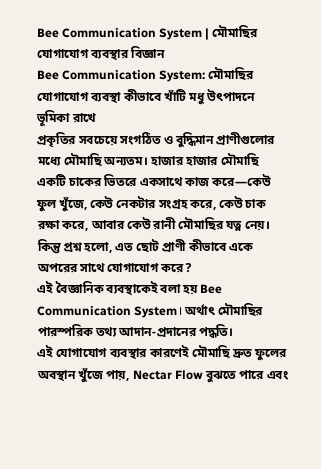Bee Communication System | মৌমাছির যোগাযোগ ব্যবস্থার বিজ্ঞান
Bee Communication System: মৌমাছির যোগাযোগ ব্যবস্থা কীভাবে খাঁটি মধু উৎপাদনে ভূমিকা রাখে
প্রকৃতির সবচেয়ে সংগঠিত ও বুদ্ধিমান প্রাণীগুলোর মধ্যে মৌমাছি অন্যতম। হাজার হাজার মৌমাছি একটি চাকের ভিতরে একসাথে কাজ করে—কেউ ফুল খুঁজে, কেউ নেকটার সংগ্রহ করে, কেউ চাক রক্ষা করে, আবার কেউ রানী মৌমাছির যত্ন নেয়। কিন্তু প্রশ্ন হলো, এত ছোট প্রাণী কীভাবে একে অপরের সাথে যোগাযোগ করে?
এই বৈজ্ঞানিক ব্যবস্থাকেই বলা হয় Bee Communication System। অর্থাৎ মৌমাছির পারস্পরিক তথ্য আদান-প্রদানের পদ্ধতি।
এই যোগাযোগ ব্যবস্থার কারণেই মৌমাছি দ্রুত ফুলের অবস্থান খুঁজে পায়, Nectar Flow বুঝতে পারে এবং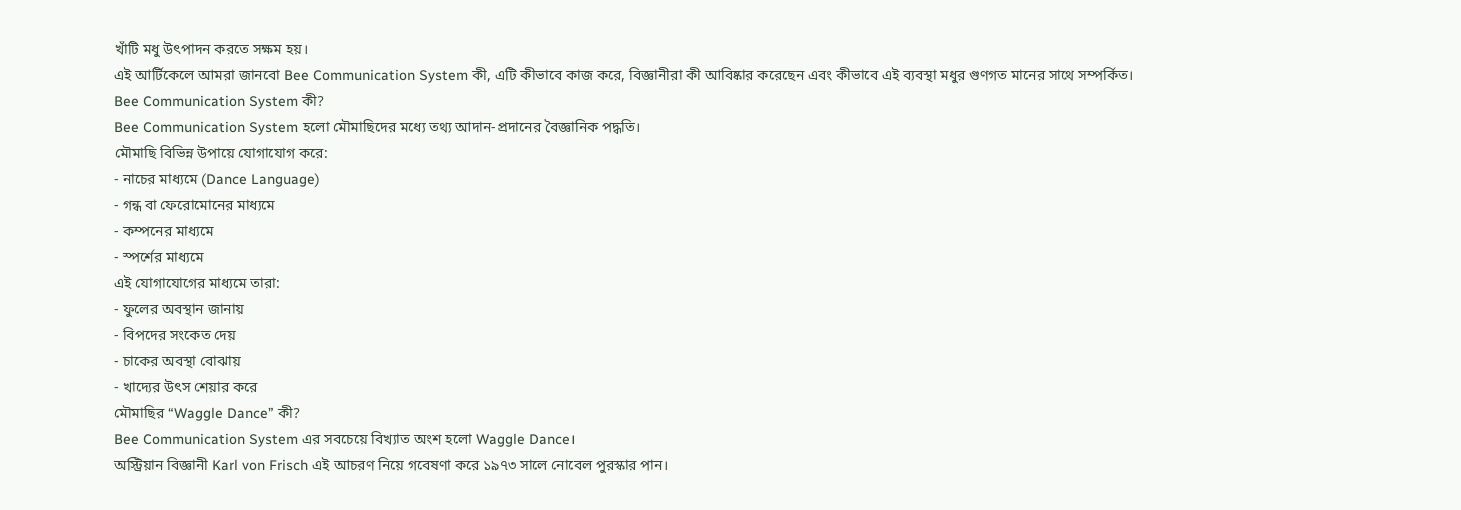খাঁটি মধু উৎপাদন করতে সক্ষম হয়।
এই আর্টিকেলে আমরা জানবো Bee Communication System কী, এটি কীভাবে কাজ করে, বিজ্ঞানীরা কী আবিষ্কার করেছেন এবং কীভাবে এই ব্যবস্থা মধুর গুণগত মানের সাথে সম্পর্কিত।
Bee Communication System কী?
Bee Communication System হলো মৌমাছিদের মধ্যে তথ্য আদান-প্রদানের বৈজ্ঞানিক পদ্ধতি।
মৌমাছি বিভিন্ন উপায়ে যোগাযোগ করে:
- নাচের মাধ্যমে (Dance Language)
- গন্ধ বা ফেরোমোনের মাধ্যমে
- কম্পনের মাধ্যমে
- স্পর্শের মাধ্যমে
এই যোগাযোগের মাধ্যমে তারা:
- ফুলের অবস্থান জানায়
- বিপদের সংকেত দেয়
- চাকের অবস্থা বোঝায়
- খাদ্যের উৎস শেয়ার করে
মৌমাছির “Waggle Dance” কী?
Bee Communication System এর সবচেয়ে বিখ্যাত অংশ হলো Waggle Dance।
অস্ট্রিয়ান বিজ্ঞানী Karl von Frisch এই আচরণ নিয়ে গবেষণা করে ১৯৭৩ সালে নোবেল পুরস্কার পান।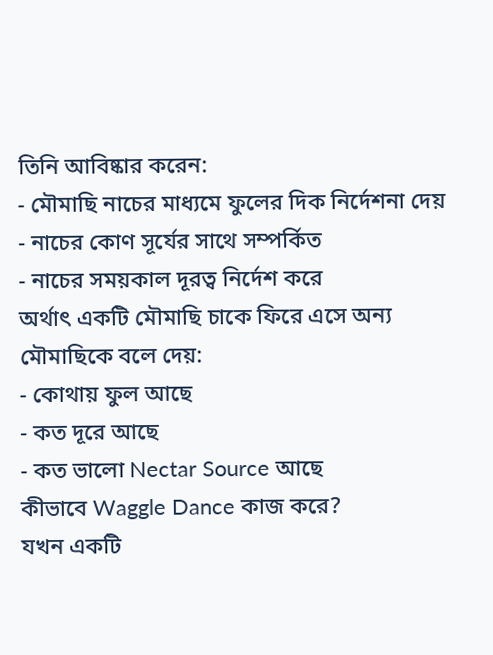তিনি আবিষ্কার করেন:
- মৌমাছি নাচের মাধ্যমে ফুলের দিক নির্দেশনা দেয়
- নাচের কোণ সূর্যের সাথে সম্পর্কিত
- নাচের সময়কাল দূরত্ব নির্দেশ করে
অর্থাৎ একটি মৌমাছি চাকে ফিরে এসে অন্য মৌমাছিকে বলে দেয়:
- কোথায় ফুল আছে
- কত দূরে আছে
- কত ভালো Nectar Source আছে
কীভাবে Waggle Dance কাজ করে?
যখন একটি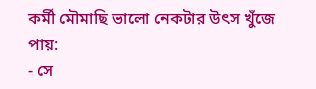কর্মী মৌমাছি ভালো নেকটার উৎস খুঁজে পায়:
- সে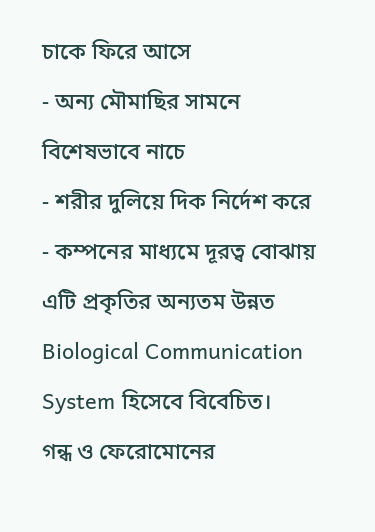চাকে ফিরে আসে
- অন্য মৌমাছির সামনে বিশেষভাবে নাচে
- শরীর দুলিয়ে দিক নির্দেশ করে
- কম্পনের মাধ্যমে দূরত্ব বোঝায়
এটি প্রকৃতির অন্যতম উন্নত Biological Communication System হিসেবে বিবেচিত।
গন্ধ ও ফেরোমোনের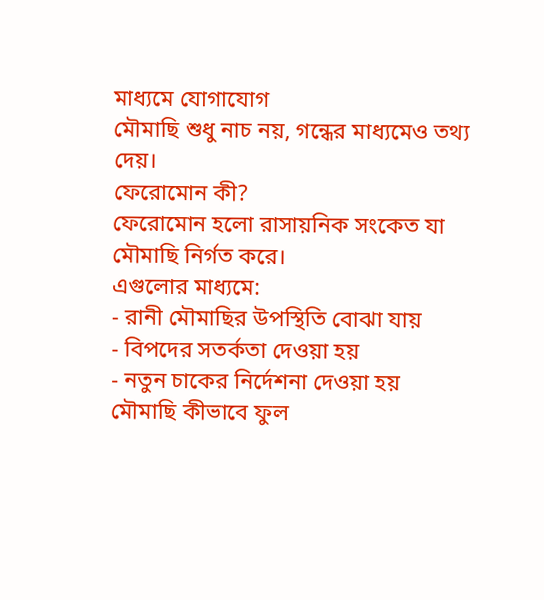মাধ্যমে যোগাযোগ
মৌমাছি শুধু নাচ নয়, গন্ধের মাধ্যমেও তথ্য দেয়।
ফেরোমোন কী?
ফেরোমোন হলো রাসায়নিক সংকেত যা মৌমাছি নির্গত করে।
এগুলোর মাধ্যমে:
- রানী মৌমাছির উপস্থিতি বোঝা যায়
- বিপদের সতর্কতা দেওয়া হয়
- নতুন চাকের নির্দেশনা দেওয়া হয়
মৌমাছি কীভাবে ফুল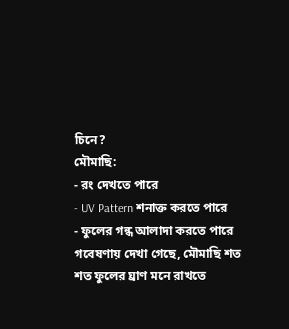চিনে?
মৌমাছি:
- রং দেখতে পারে
- UV Pattern শনাক্ত করতে পারে
- ফুলের গন্ধ আলাদা করতে পারে
গবেষণায় দেখা গেছে, মৌমাছি শত শত ফুলের ঘ্রাণ মনে রাখতে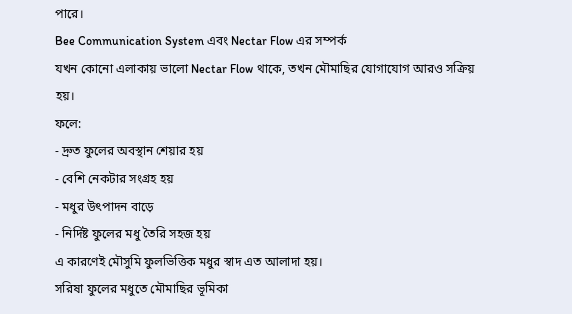পারে।
Bee Communication System এবং Nectar Flow এর সম্পর্ক
যখন কোনো এলাকায় ভালো Nectar Flow থাকে, তখন মৌমাছির যোগাযোগ আরও সক্রিয় হয়।
ফলে:
- দ্রুত ফুলের অবস্থান শেয়ার হয়
- বেশি নেকটার সংগ্রহ হয়
- মধুর উৎপাদন বাড়ে
- নির্দিষ্ট ফুলের মধু তৈরি সহজ হয়
এ কারণেই মৌসুমি ফুলভিত্তিক মধুর স্বাদ এত আলাদা হয়।
সরিষা ফুলের মধুতে মৌমাছির ভূমিকা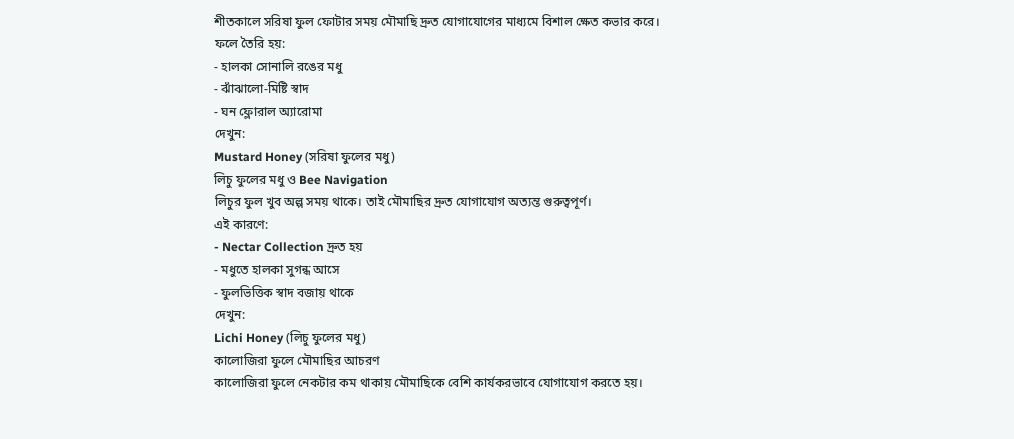শীতকালে সরিষা ফুল ফোটার সময় মৌমাছি দ্রুত যোগাযোগের মাধ্যমে বিশাল ক্ষেত কভার করে।
ফলে তৈরি হয়:
- হালকা সোনালি রঙের মধু
- ঝাঁঝালো-মিষ্টি স্বাদ
- ঘন ফ্লোরাল অ্যারোমা
দেখুন:
Mustard Honey (সরিষা ফুলের মধু)
লিচু ফুলের মধু ও Bee Navigation
লিচুর ফুল খুব অল্প সময় থাকে। তাই মৌমাছির দ্রুত যোগাযোগ অত্যন্ত গুরুত্বপূর্ণ।
এই কারণে:
- Nectar Collection দ্রুত হয়
- মধুতে হালকা সুগন্ধ আসে
- ফুলভিত্তিক স্বাদ বজায় থাকে
দেখুন:
Lichi Honey (লিচু ফুলের মধু)
কালোজিরা ফুলে মৌমাছির আচরণ
কালোজিরা ফুলে নেকটার কম থাকায় মৌমাছিকে বেশি কার্যকরভাবে যোগাযোগ করতে হয়।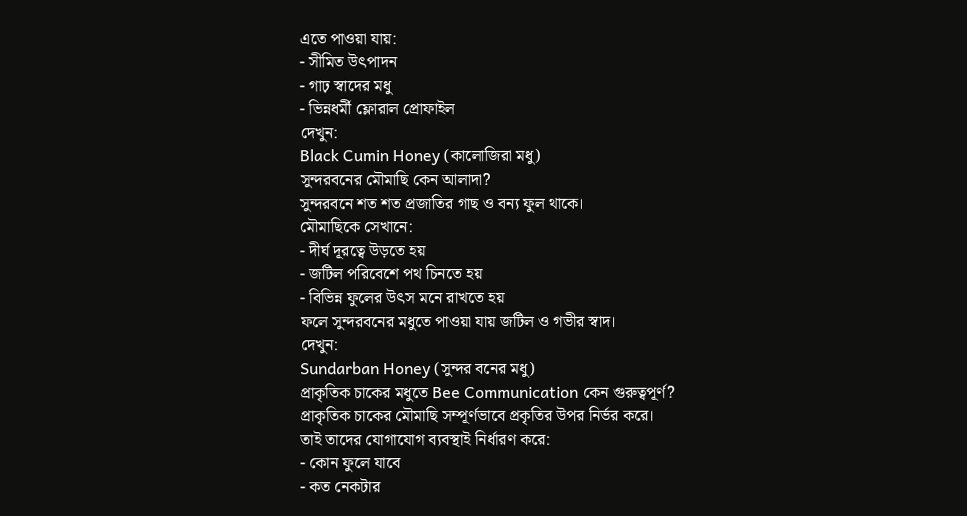এতে পাওয়া যায়:
- সীমিত উৎপাদন
- গাঢ় স্বাদের মধু
- ভিন্নধর্মী ফ্লোরাল প্রোফাইল
দেখুন:
Black Cumin Honey (কালোজিরা মধু)
সুন্দরবনের মৌমাছি কেন আলাদা?
সুন্দরবনে শত শত প্রজাতির গাছ ও বন্য ফুল থাকে।
মৌমাছিকে সেখানে:
- দীর্ঘ দূরত্বে উড়তে হয়
- জটিল পরিবেশে পথ চিনতে হয়
- বিভিন্ন ফুলের উৎস মনে রাখতে হয়
ফলে সুন্দরবনের মধুতে পাওয়া যায় জটিল ও গভীর স্বাদ।
দেখুন:
Sundarban Honey (সুন্দর বনের মধু)
প্রাকৃতিক চাকের মধুতে Bee Communication কেন গুরুত্বপূর্ণ?
প্রাকৃতিক চাকের মৌমাছি সম্পূর্ণভাবে প্রকৃতির উপর নির্ভর করে।
তাই তাদের যোগাযোগ ব্যবস্থাই নির্ধারণ করে:
- কোন ফুলে যাবে
- কত নেকটার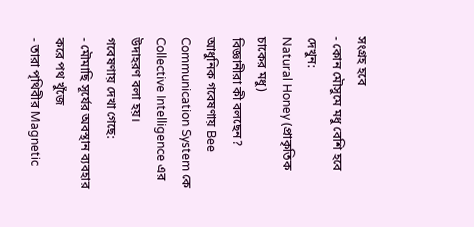সংগ্রহ হবে
- কোন মৌসুমে মধু বেশি হবে
দেখুন:
Natural Honey (প্রাকৃতিক চাকের মধু)
বিজ্ঞানীরা কী বলছেন?
আধুনিক গবেষণায় Bee Communication System কে Collective Intelligence এর উদাহরণ বলা হয়।
গবেষণায় দেখা গেছে:
- মৌমাছি সূর্যের অবস্থান ব্যবহার করে পথ খুঁজে
- তারা পৃথিবীর Magnetic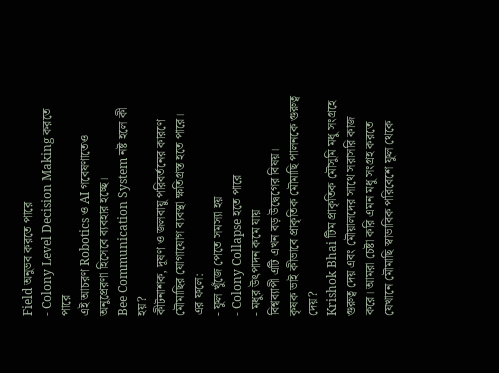Field অনুভব করতে পারে
- Colony Level Decision Making করতে পারে
এই আচরণ Robotics ও AI গবেষণাতেও অনুপ্রেরণা হিসেবে ব্যবহার হচ্ছে।
Bee Communication System নষ্ট হলে কী হয়?
কীটনাশক, দূষণ ও জলবায়ু পরিবর্তনের কারণে মৌমাছির যোগাযোগ ব্যবস্থা ক্ষতিগ্রস্ত হতে পারে।
এর ফলে:
- ফুল খুঁজে পেতে সমস্যা হয়
- Colony Collapse হতে পারে
- মধুর উৎপাদন কমে যায়
বিশ্বব্যাপী এটি এখন বড় উদ্বেগের বিষয়।
কৃষক ভাই কীভাবে প্রাকৃতিক মৌমাছি পালনকে গুরুত্ব দেয়?
Krishok Bhai টিম প্রাকৃতিক মৌসুমি মধু সংগ্রহে গুরুত্ব দেয় এবং মৌয়ালদের সাথে সরাসরি কাজ করে। আমরা চেষ্টা করি এমন মধু সংগ্রহ করতে যেখানে মৌমাছি স্বাভাবিক পরিবেশে ফুল থেকে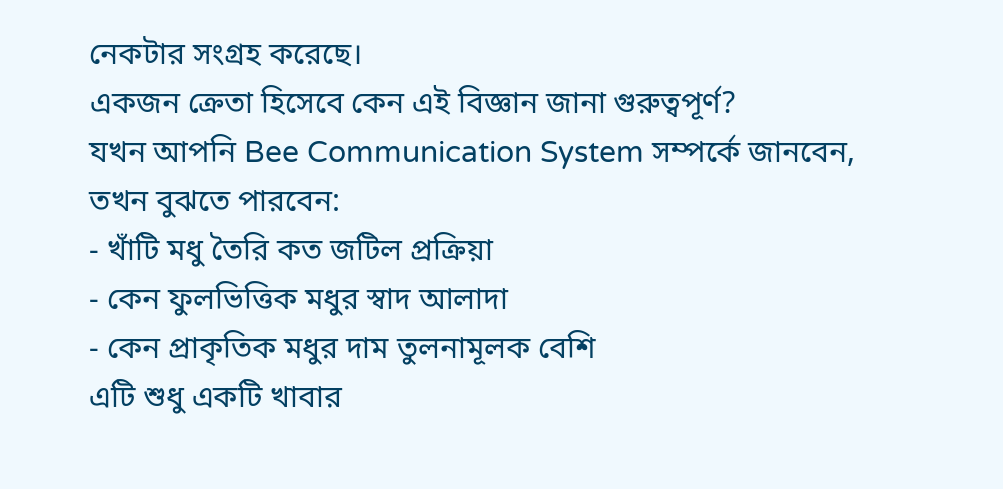নেকটার সংগ্রহ করেছে।
একজন ক্রেতা হিসেবে কেন এই বিজ্ঞান জানা গুরুত্বপূর্ণ?
যখন আপনি Bee Communication System সম্পর্কে জানবেন, তখন বুঝতে পারবেন:
- খাঁটি মধু তৈরি কত জটিল প্রক্রিয়া
- কেন ফুলভিত্তিক মধুর স্বাদ আলাদা
- কেন প্রাকৃতিক মধুর দাম তুলনামূলক বেশি
এটি শুধু একটি খাবার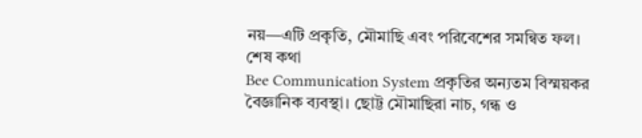নয়—এটি প্রকৃতি, মৌমাছি এবং পরিবেশের সমন্বিত ফল।
শেষ কথা
Bee Communication System প্রকৃতির অন্যতম বিস্ময়কর বৈজ্ঞানিক ব্যবস্থা। ছোট্ট মৌমাছিরা নাচ, গন্ধ ও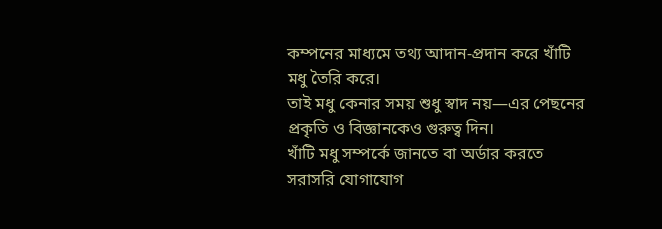কম্পনের মাধ্যমে তথ্য আদান-প্রদান করে খাঁটি মধু তৈরি করে।
তাই মধু কেনার সময় শুধু স্বাদ নয়—এর পেছনের প্রকৃতি ও বিজ্ঞানকেও গুরুত্ব দিন।
খাঁটি মধু সম্পর্কে জানতে বা অর্ডার করতে সরাসরি যোগাযোগ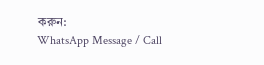করুন:
WhatsApp Message / Call